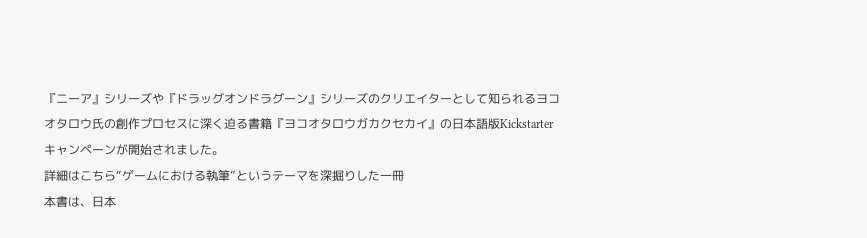『ニーア』シリーズや『ドラッグオンドラグーン』シリーズのクリエイターとして知られるヨコオタロウ氏の創作プロセスに深く迫る書籍『ヨコオタロウガカクセカイ』の日本語版Kickstarterキャンペーンが開始されました。
詳細はこちら“ゲームにおける執筆”というテーマを深掘りした一冊
本書は、日本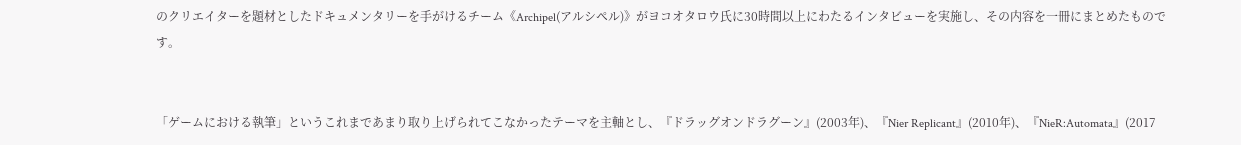のクリエイターを題材としたドキュメンタリーを手がけるチーム《Archipel(アルシペル)》がヨコオタロウ氏に30時間以上にわたるインタビューを実施し、その内容を一冊にまとめたものです。


「ゲームにおける執筆」というこれまであまり取り上げられてこなかったテーマを主軸とし、『ドラッグオンドラグーン』(2003年)、『Nier Replicant』(2010年)、『NieR:Automata』(2017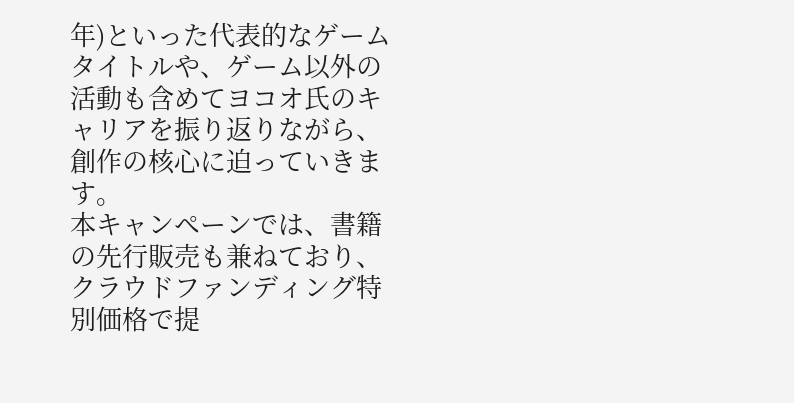年)といった代表的なゲームタイトルや、ゲーム以外の活動も含めてヨコオ氏のキャリアを振り返りながら、創作の核心に迫っていきます。
本キャンペーンでは、書籍の先行販売も兼ねており、クラウドファンディング特別価格で提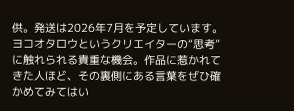供。発送は2026年7月を予定しています。
ヨコオタロウというクリエイターの“思考”に触れられる貴重な機会。作品に惹かれてきた人ほど、その裏側にある言葉をぜひ確かめてみてはい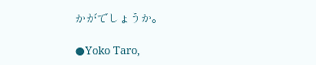かがでしょうか。

●Yoko Taro,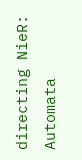directing NieR: Automata